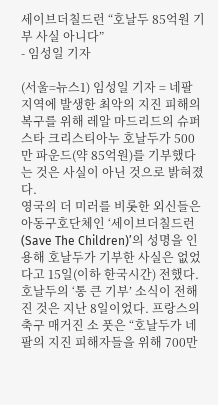세이브더칠드런 “호날두 85억원 기부 사실 아니다”
- 임성일 기자

(서울=뉴스1) 임성일 기자 = 네팔 지역에 발생한 최악의 지진 피해의 복구를 위해 레알 마드리드의 슈퍼스타 크리스티아누 호날두가 500만 파운드(약 85억원)를 기부했다는 것은 사실이 아닌 것으로 밝혀졌다.
영국의 더 미러를 비롯한 외신들은 아동구호단체인 ‘세이브더칠드런(Save The Children)’의 성명을 인용해 호날두가 기부한 사실은 없었다고 15일(이하 한국시간) 전했다.
호날두의 ‘통 큰 기부’ 소식이 전해진 것은 지난 8일이었다. 프랑스의 축구 매거진 소 풋은 “호날두가 네팔의 지진 피해자들을 위해 700만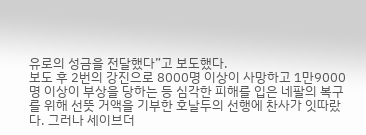유로의 성금을 전달했다”고 보도했다.
보도 후 2번의 강진으로 8000명 이상이 사망하고 1만9000명 이상이 부상을 당하는 등 심각한 피해를 입은 네팔의 복구를 위해 선뜻 거액을 기부한 호날두의 선행에 찬사가 잇따랐다. 그러나 세이브더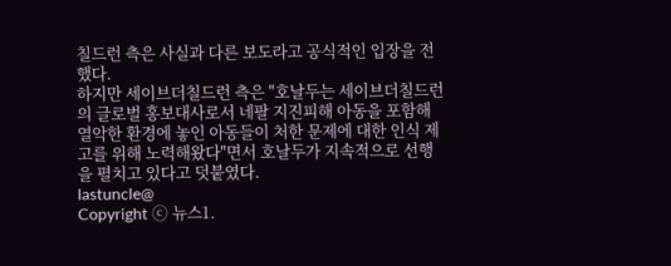칠드런 측은 사실과 다른 보도라고 공식적인 입장을 전했다.
하지만 세이브더칠드런 측은 "호날두는 세이브더칠드런의 글로벌 홍보대사로서 네팔 지진피해 아동을 포함해 열악한 환경에 놓인 아동들이 처한 문제에 대한 인식 제고를 위해 노력해왔다"면서 호날두가 지속적으로 선행을 펼치고 있다고 덧붙였다.
lastuncle@
Copyright ⓒ 뉴스1.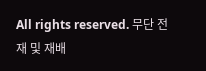All rights reserved. 무단 전재 및 재배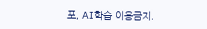포, AI학습 이용금지.